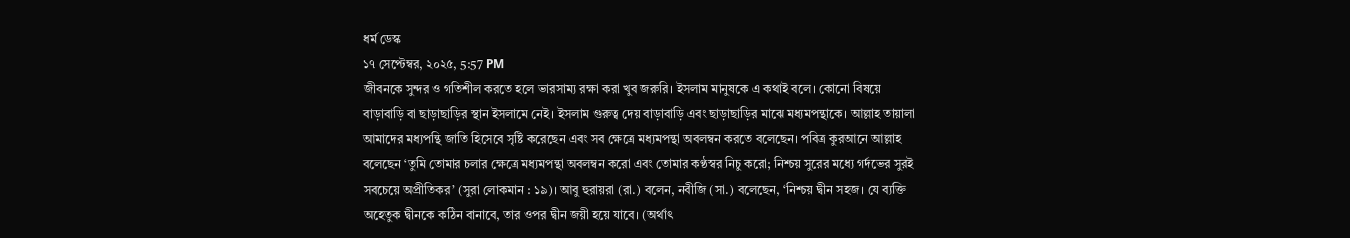ধর্ম ডেস্ক
১৭ সেপ্টেম্বর, ২০২৫, 5:57 PM
জীবনকে সুন্দর ও গতিশীল করতে হলে ভারসাম্য রক্ষা করা খুব জরুরি। ইসলাম মানুষকে এ কথাই বলে। কোনো বিষয়ে বাড়াবাড়ি বা ছাড়াছাড়ির স্থান ইসলামে নেই। ইসলাম গুরুত্ব দেয় বাড়াবাড়ি এবং ছাড়াছাড়ির মাঝে মধ্যমপন্থাকে। আল্লাহ তায়ালা আমাদের মধ্যপন্থি জাতি হিসেবে সৃষ্টি করেছেন এবং সব ক্ষেত্রে মধ্যমপন্থা অবলম্বন করতে বলেছেন। পবিত্র কুরআনে আল্লাহ বলেছেন ‘তুমি তোমার চলার ক্ষেত্রে মধ্যমপন্থা অবলম্বন করো এবং তোমার কণ্ঠস্বর নিচু করো; নিশ্চয় সুরের মধ্যে গর্দভের সুরই সবচেয়ে অপ্রীতিকর’ (সুরা লোকমান : ১৯)। আবু হুরায়রা (রা.) বলেন, নবীজি (সা.) বলেছেন, ‘নিশ্চয় দ্বীন সহজ। যে ব্যক্তি অহেতুক দ্বীনকে কঠিন বানাবে, তার ওপর দ্বীন জয়ী হয়ে যাবে। (অর্থাৎ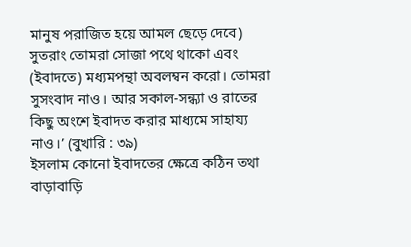মানুষ পরাজিত হয়ে আমল ছেড়ে দেবে) সুতরাং তোমরা সোজা পথে থাকো এবং (ইবাদতে) মধ্যমপন্থা অবলম্বন করো। তোমরা সুসংবাদ নাও। আর সকাল-সন্ধ্যা ও রাতের কিছু অংশে ইবাদত করার মাধ্যমে সাহায্য নাও।’ (বুখারি : ৩৯)
ইসলাম কোনো ইবাদতের ক্ষেত্রে কঠিন তথা বাড়াবাড়ি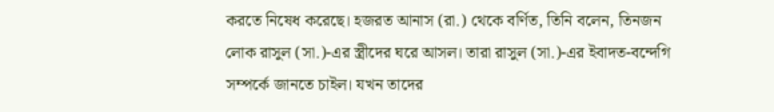করতে নিষেধ করেছে। হজরত আনাস (রা.) থেকে বর্ণিত, তিনি বলেন, তিনজন লোক রাসুল (সা.)-এর স্ত্রীদের ঘরে আসল। তারা রাসুল (সা.)-এর ইবাদত-বন্দেগি সম্পর্কে জানতে চাইল। যখন তাদের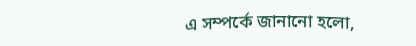এ সম্পর্কে জানানো হলো,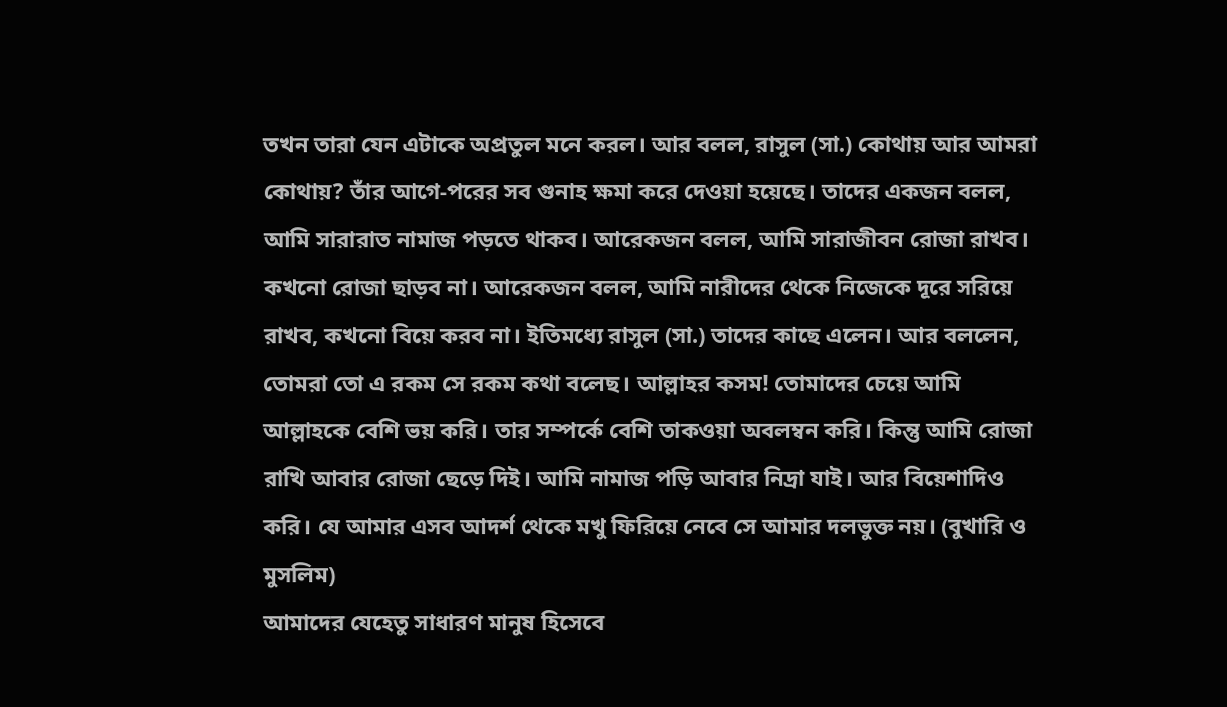তখন তারা যেন এটাকে অপ্রতুল মনে করল। আর বলল, রাসুল (সা.) কোথায় আর আমরা কোথায়? তাঁর আগে-পরের সব গুনাহ ক্ষমা করে দেওয়া হয়েছে। তাদের একজন বলল, আমি সারারাত নামাজ পড়তে থাকব। আরেকজন বলল, আমি সারাজীবন রোজা রাখব। কখনো রোজা ছাড়ব না। আরেকজন বলল, আমি নারীদের থেকে নিজেকে দূরে সরিয়ে রাখব, কখনো বিয়ে করব না। ইতিমধ্যে রাসুল (সা.) তাদের কাছে এলেন। আর বললেন, তোমরা তো এ রকম সে রকম কথা বলেছ। আল্লাহর কসম! তোমাদের চেয়ে আমি আল্লাহকে বেশি ভয় করি। তার সম্পর্কে বেশি তাকওয়া অবলম্বন করি। কিন্তু আমি রোজা রাখি আবার রোজা ছেড়ে দিই। আমি নামাজ পড়ি আবার নিদ্রা যাই। আর বিয়েশাদিও করি। যে আমার এসব আদর্শ থেকে মখু ফিরিয়ে নেবে সে আমার দলভুক্ত নয়। (বুখারি ও মুসলিম)
আমাদের যেহেতু সাধারণ মানুষ হিসেবে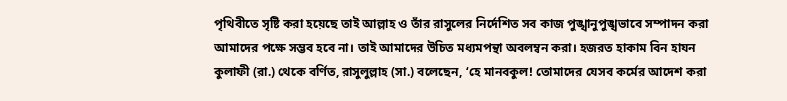পৃথিবীতে সৃষ্টি করা হয়েছে তাই আল্লাহ ও তাঁর রাসুলের নির্দেশিত সব কাজ পুঙ্খানুপুঙ্খভাবে সম্পাদন করা আমাদের পক্ষে সম্ভব হবে না। তাই আমাদের উচিত মধ্যমপন্থা অবলম্বন করা। হজরত হাকাম বিন হাযন কুলাফী (রা.) থেকে বর্ণিত, রাসুলুল্লাহ (সা.) বলেছেন, ‘হে মানবকুল! তোমাদের যেসব কর্মের আদেশ করা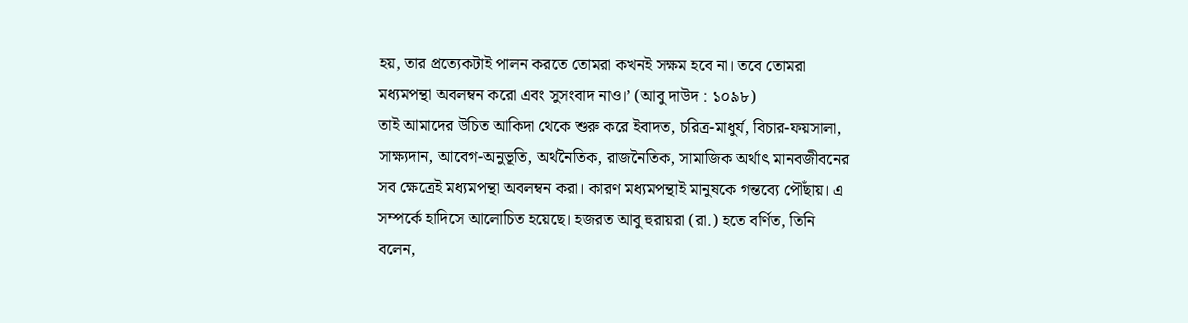হয়, তার প্রত্যেকটাই পালন করতে তোমরা কখনই সক্ষম হবে না। তবে তোমরা মধ্যমপন্থা অবলম্বন করো এবং সুসংবাদ নাও।’ (আবু দাউদ : ১০৯৮)
তাই আমাদের উচিত আকিদা থেকে শুরু করে ইবাদত, চরিত্র-মাধুর্য, বিচার-ফয়সালা, সাক্ষ্যদান, আবেগ-অনুভূতি, অর্থনৈতিক, রাজনৈতিক, সামাজিক অর্থাৎ মানবজীবনের সব ক্ষেত্রেই মধ্যমপন্থা অবলম্বন করা। কারণ মধ্যমপন্থাই মানুষকে গন্তব্যে পৌঁছায়। এ সম্পর্কে হাদিসে আলোচিত হয়েছে। হজরত আবু হুরায়রা (রা.) হতে বর্ণিত, তিনি বলেন,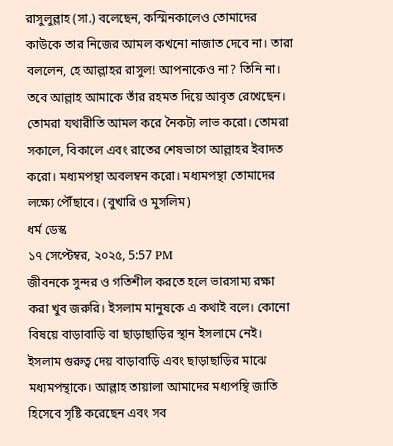রাসুলুল্লাহ (সা.) বলেছেন, কস্মিনকালেও তোমাদের কাউকে তার নিজের আমল কখনো নাজাত দেবে না। তারা বললেন, হে আল্লাহর রাসুল! আপনাকেও না? তিনি না। তবে আল্লাহ আমাকে তাঁর রহমত দিয়ে আবৃত রেখেছেন। তোমরা যথারীতি আমল করে নৈকট্য লাভ করো। তোমরা সকালে, বিকালে এবং রাতের শেষভাগে আল্লাহর ইবাদত করো। মধ্যমপন্থা অবলম্বন করো। মধ্যমপন্থা তোমাদের লক্ষ্যে পৌঁছাবে। (বুখারি ও মুসলিম)
ধর্ম ডেস্ক
১৭ সেপ্টেম্বর, ২০২৫, 5:57 PM
জীবনকে সুন্দর ও গতিশীল করতে হলে ভারসাম্য রক্ষা করা খুব জরুরি। ইসলাম মানুষকে এ কথাই বলে। কোনো বিষয়ে বাড়াবাড়ি বা ছাড়াছাড়ির স্থান ইসলামে নেই। ইসলাম গুরুত্ব দেয় বাড়াবাড়ি এবং ছাড়াছাড়ির মাঝে মধ্যমপন্থাকে। আল্লাহ তায়ালা আমাদের মধ্যপন্থি জাতি হিসেবে সৃষ্টি করেছেন এবং সব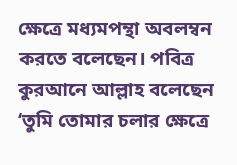ক্ষেত্রে মধ্যমপন্থা অবলম্বন করতে বলেছেন। পবিত্র কুরআনে আল্লাহ বলেছেন ‘তুমি তোমার চলার ক্ষেত্রে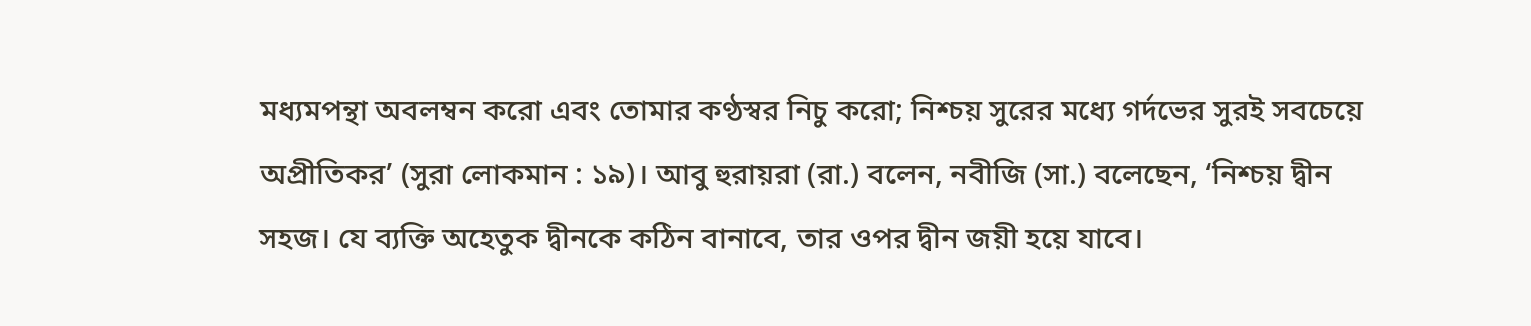মধ্যমপন্থা অবলম্বন করো এবং তোমার কণ্ঠস্বর নিচু করো; নিশ্চয় সুরের মধ্যে গর্দভের সুরই সবচেয়ে অপ্রীতিকর’ (সুরা লোকমান : ১৯)। আবু হুরায়রা (রা.) বলেন, নবীজি (সা.) বলেছেন, ‘নিশ্চয় দ্বীন সহজ। যে ব্যক্তি অহেতুক দ্বীনকে কঠিন বানাবে, তার ওপর দ্বীন জয়ী হয়ে যাবে।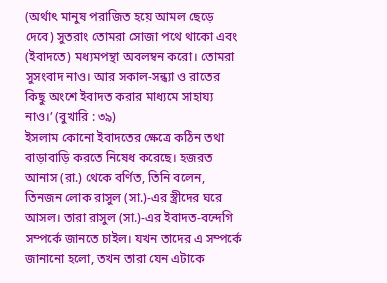(অর্থাৎ মানুষ পরাজিত হয়ে আমল ছেড়ে দেবে) সুতরাং তোমরা সোজা পথে থাকো এবং (ইবাদতে) মধ্যমপন্থা অবলম্বন করো। তোমরা সুসংবাদ নাও। আর সকাল-সন্ধ্যা ও রাতের কিছু অংশে ইবাদত করার মাধ্যমে সাহায্য নাও।’ (বুখারি : ৩৯)
ইসলাম কোনো ইবাদতের ক্ষেত্রে কঠিন তথা বাড়াবাড়ি করতে নিষেধ করেছে। হজরত আনাস (রা.) থেকে বর্ণিত, তিনি বলেন, তিনজন লোক রাসুল (সা.)-এর স্ত্রীদের ঘরে আসল। তারা রাসুল (সা.)-এর ইবাদত-বন্দেগি সম্পর্কে জানতে চাইল। যখন তাদের এ সম্পর্কে জানানো হলো, তখন তারা যেন এটাকে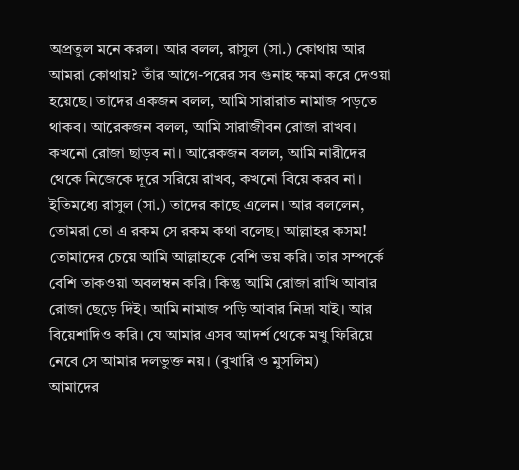অপ্রতুল মনে করল। আর বলল, রাসুল (সা.) কোথায় আর আমরা কোথায়? তাঁর আগে-পরের সব গুনাহ ক্ষমা করে দেওয়া হয়েছে। তাদের একজন বলল, আমি সারারাত নামাজ পড়তে থাকব। আরেকজন বলল, আমি সারাজীবন রোজা রাখব। কখনো রোজা ছাড়ব না। আরেকজন বলল, আমি নারীদের থেকে নিজেকে দূরে সরিয়ে রাখব, কখনো বিয়ে করব না। ইতিমধ্যে রাসুল (সা.) তাদের কাছে এলেন। আর বললেন, তোমরা তো এ রকম সে রকম কথা বলেছ। আল্লাহর কসম! তোমাদের চেয়ে আমি আল্লাহকে বেশি ভয় করি। তার সম্পর্কে বেশি তাকওয়া অবলম্বন করি। কিন্তু আমি রোজা রাখি আবার রোজা ছেড়ে দিই। আমি নামাজ পড়ি আবার নিদ্রা যাই। আর বিয়েশাদিও করি। যে আমার এসব আদর্শ থেকে মখু ফিরিয়ে নেবে সে আমার দলভুক্ত নয়। (বুখারি ও মুসলিম)
আমাদের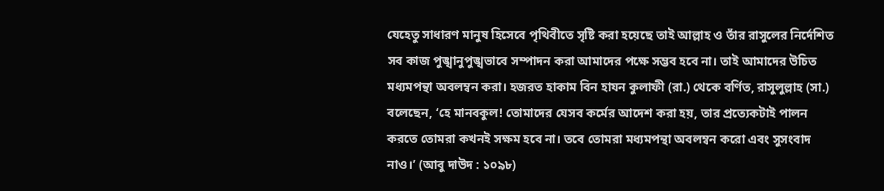যেহেতু সাধারণ মানুষ হিসেবে পৃথিবীতে সৃষ্টি করা হয়েছে তাই আল্লাহ ও তাঁর রাসুলের নির্দেশিত সব কাজ পুঙ্খানুপুঙ্খভাবে সম্পাদন করা আমাদের পক্ষে সম্ভব হবে না। তাই আমাদের উচিত মধ্যমপন্থা অবলম্বন করা। হজরত হাকাম বিন হাযন কুলাফী (রা.) থেকে বর্ণিত, রাসুলুল্লাহ (সা.) বলেছেন, ‘হে মানবকুল! তোমাদের যেসব কর্মের আদেশ করা হয়, তার প্রত্যেকটাই পালন করতে তোমরা কখনই সক্ষম হবে না। তবে তোমরা মধ্যমপন্থা অবলম্বন করো এবং সুসংবাদ নাও।’ (আবু দাউদ : ১০৯৮)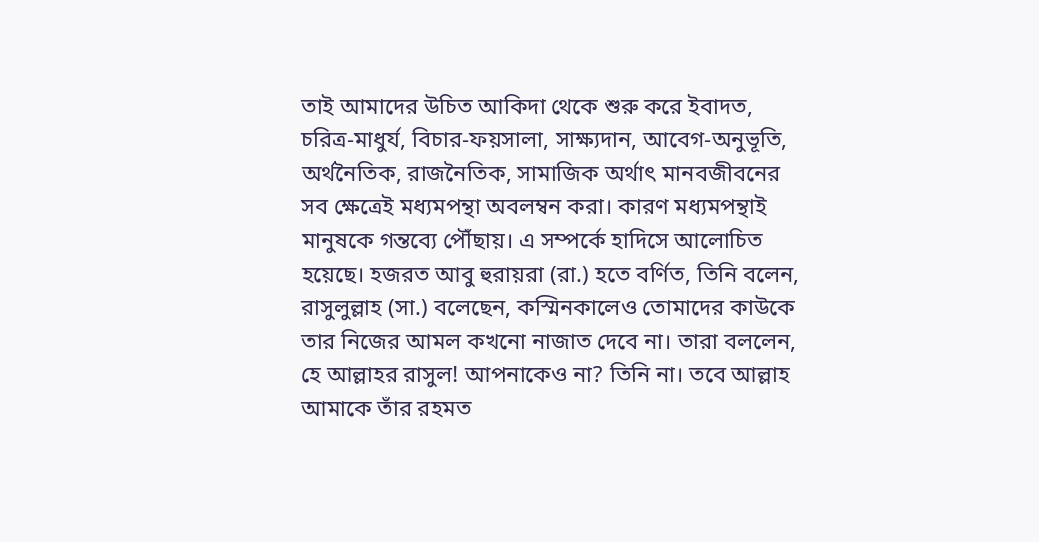তাই আমাদের উচিত আকিদা থেকে শুরু করে ইবাদত, চরিত্র-মাধুর্য, বিচার-ফয়সালা, সাক্ষ্যদান, আবেগ-অনুভূতি, অর্থনৈতিক, রাজনৈতিক, সামাজিক অর্থাৎ মানবজীবনের সব ক্ষেত্রেই মধ্যমপন্থা অবলম্বন করা। কারণ মধ্যমপন্থাই মানুষকে গন্তব্যে পৌঁছায়। এ সম্পর্কে হাদিসে আলোচিত হয়েছে। হজরত আবু হুরায়রা (রা.) হতে বর্ণিত, তিনি বলেন, রাসুলুল্লাহ (সা.) বলেছেন, কস্মিনকালেও তোমাদের কাউকে তার নিজের আমল কখনো নাজাত দেবে না। তারা বললেন, হে আল্লাহর রাসুল! আপনাকেও না? তিনি না। তবে আল্লাহ আমাকে তাঁর রহমত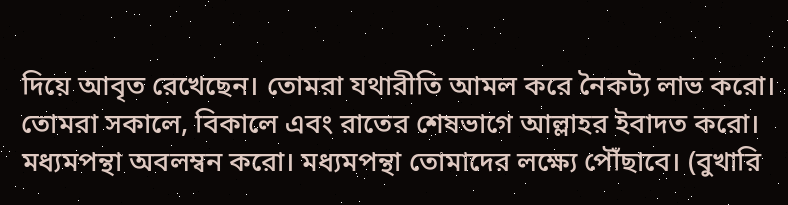দিয়ে আবৃত রেখেছেন। তোমরা যথারীতি আমল করে নৈকট্য লাভ করো। তোমরা সকালে, বিকালে এবং রাতের শেষভাগে আল্লাহর ইবাদত করো। মধ্যমপন্থা অবলম্বন করো। মধ্যমপন্থা তোমাদের লক্ষ্যে পৌঁছাবে। (বুখারি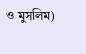ও মুসলিম)